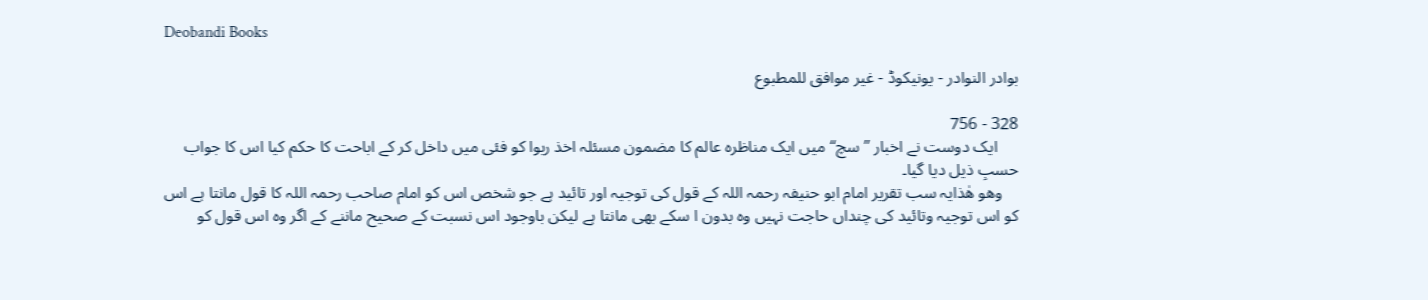Deobandi Books

بوادر النوادر - یونیکوڈ - غیر موافق للمطبوع

328 - 756
     ایک دوست نے اخبار ’’سچ‘‘میں ایک مناظرہ عالم کا مضمون مسئلہ اخذ ربوا کو فئی میں داخل کر کے اباحت کا حکم کیا اس کا جواب حسبِ ذیل دیا گیا۔
    وھو ھٰذایہ سب تقریر امام ابو حنیفہ رحمہ اللہ کے قول کی توجیہ اور تائید ہے جو شخص اس کو امام صاحب رحمہ اللہ کا قول مانتا ہے اس کو اس توجیہ وتائید کی چنداں حاجت نہیں وہ بدون ا سکے بھی مانتا ہے لیکن باوجود اس نسبت کے صحیح ماننے کے اگر وہ اس قول کو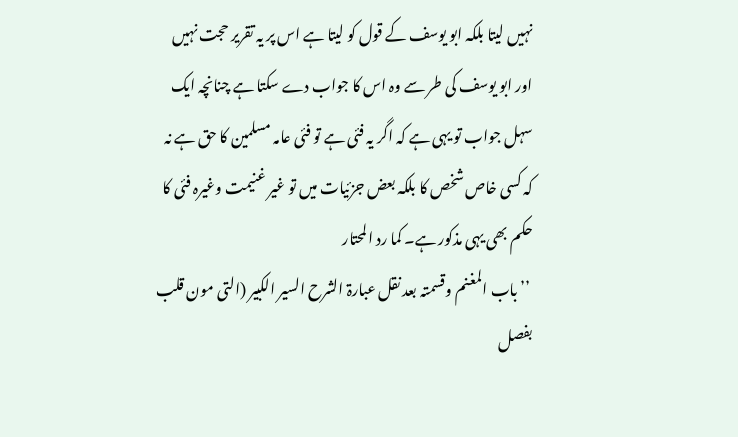نہیں لیتا بلکہ ابو یوسف کے قول کو لیتا ہے اس پر یہ تقریر حجت نہیں اور ابو یوسف کی طر سے وہ اس کا جواب دے سکتا ہے چنانچہ ایک سہل جواب تو یہی ہے کہ اگر یہ فئی ہے تو فئی عامہ مسلمین کا حق ہے نہ کہ کسی خاص شخص کا بلکہ بعض جزئیات میں تو غیر غنیمت وغیرہ فئی کا حکم بھی یہی مذکور ہے۔ کما رد المحتار
 ’’باب المغنم وقسمتہ بعد نقل عبارۃ الشرح السیر الکبیر (التی مون قلب بفصل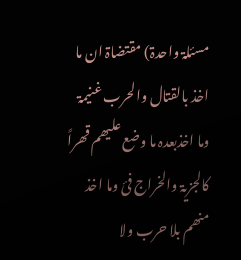مسئلۃ واحدۃ) مقتضاۃ ان ما اخذ بالقتال والحرب غنیمۃ وما اخذبعدہ ما وضع علیھم قھراً کالجزیۃ والخراج فیٔ وما اخذ منھم بلا حرب ولا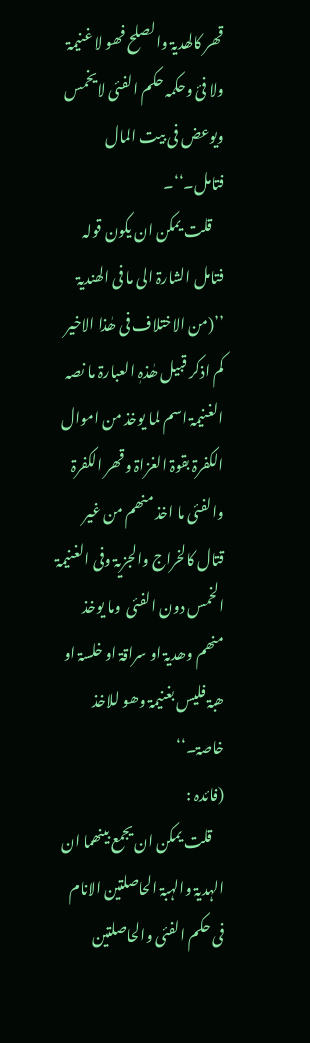قھر کالھدیۃ والصلح فھو لا غنیمۃ ولا فیٔ وحکمہ حکم الفئی لایخمس ویوعض فی بیت المال فتامل۔‘‘۔
    قلت یمکن ان یکون قولہ فتامل الشارۃ الی ما فی الھندیۃ ’’(من الاختلاف فی ھٰذا الاخیر کم اذکر قبیل ھٰذہٖ العبارۃ ما نصہ الغنیمۃ اسم لما یوخذ من اموال الکفرۃ بقوۃ الغزاۃ وقھر الکفرۃ والفئی ما اخذ منھم من غیر قتال کالخراج والجزیۃ وفی الغنیمۃ الخمس دون الفئی  وما یوخذ منھم وھدیۃ او سراقۃ او خلسۃ او ھبۃ فلیس بغنیمۃ وھو للاخذ خاصۃ۔‘‘
(فائدہ :
    قلت یمکن ان یجمع بینھما ان الہدیۃ والہبۃ الحاصلتین الانام فی حکم الفئی والحاصلتین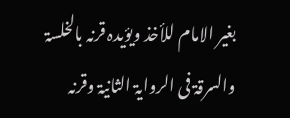بغیر الامام للأخذ ویؤیدہ قرنہ بالخلسۃ والسرقۃ فی الروایۃ الثانیۃ وقرنہ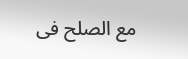مع الصلح فی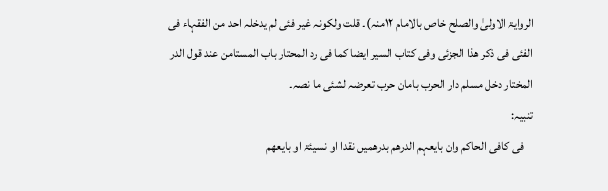الروایۃ الاولیٰ والصلح خاص بالامام ۱۲منہ)۔ قلت ولکونہ غیر فئی لم یدخلہ احد من الفقہاء فی الفئی فی ذکر ھذا الجزئی وفی کتاب السیر ایضا کما فی رد المحتار باب المستامن عند قول الدر المختار دخل مسلم دار الحرب بامان حرب تعرضہ لشئی ما نصہ۔
تنبیہ:
    فی کافی الحاکم وان بایعہم الدرھم بدرھمیں نقدا او نسیئۃ او بایعھم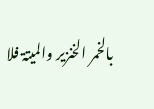بالخمر الخنزیر والمیتۃ فلا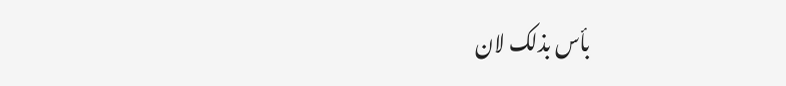بأس بذلک لان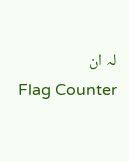لہ ان
Flag Counter